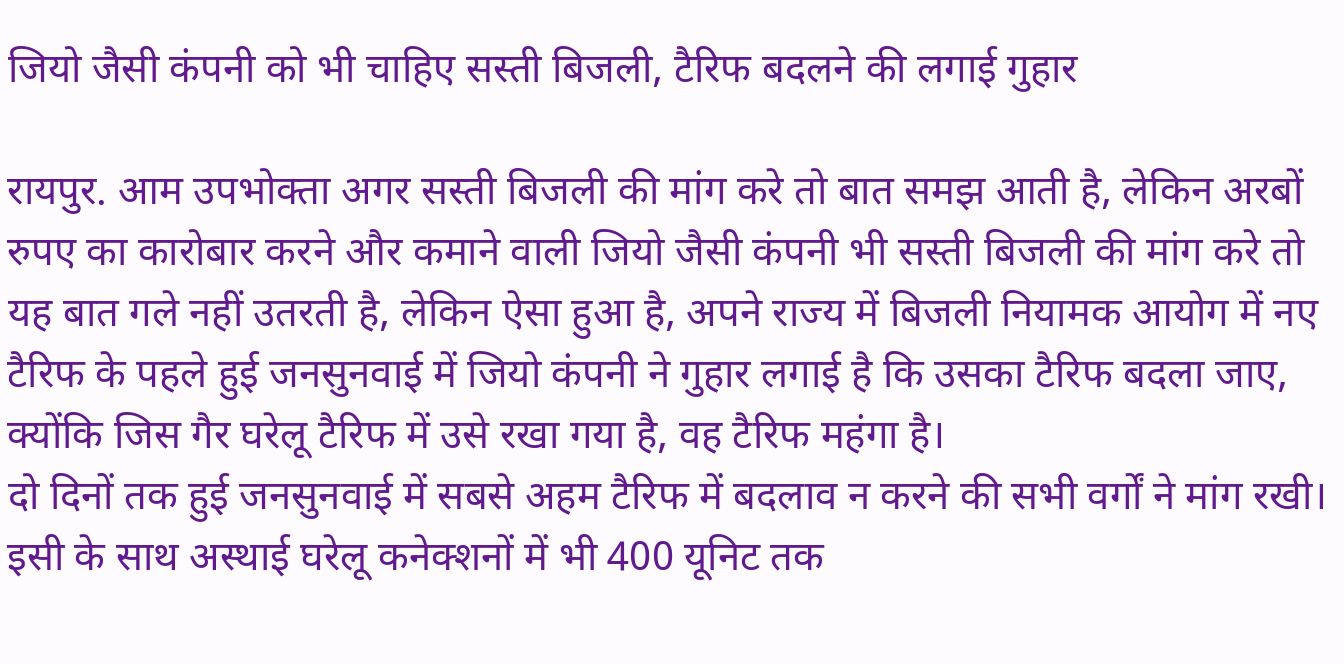जियो जैसी कंपनी को भी चाहिए सस्ती बिजली, टैरिफ बदलने की लगाई गुहार

रायपुर. आम उपभोक्ता अगर सस्ती बिजली की मांग करे तो बात समझ आती है, लेकिन अरबों रुपए का कारोबार करने और कमाने वाली जियो जैसी कंपनी भी सस्ती बिजली की मांग करे तो यह बात गले नहीं उतरती है, लेकिन ऐसा हुआ है, अपने राज्य में बिजली नियामक आयोग में नए टैरिफ के पहले हुई जनसुनवाई में जियो कंपनी ने गुहार लगाई है कि उसका टैरिफ बदला जाए, क्योंकि जिस गैर घरेलू टैरिफ में उसे रखा गया है, वह टैरिफ महंगा है।
दो दिनों तक हुई जनसुनवाई में सबसे अहम टैरिफ में बदलाव न करने की सभी वर्गों ने मांग रखी। इसी के साथ अस्थाई घरेलू कनेक्शनों में भी 400 यूनिट तक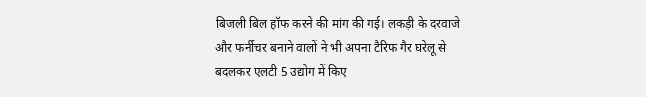बिजली बिल हॉफ करने की मांग की गई। लकड़ी के दरवाजे और फर्नीचर बनाने वालों ने भी अपना टैरिफ गैर घरेलू से बदलकर एलटी 5 उद्योग में किए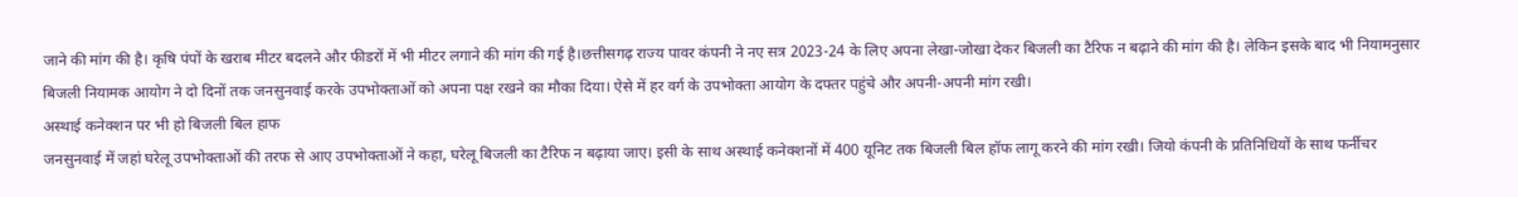जाने की मांग की है। कृषि पंपों के खराब मीटर बदलने और फीडरों में भी मीटर लगाने की मांग की गई है।छत्तीसगढ़ राज्य पावर कंपनी ने नए सत्र 2023-24 के लिए अपना लेखा-जोखा देकर बिजली का टैरिफ न बढ़ाने की मांग की है। लेकिन इसके बाद भी नियामनुसार बिजली नियामक आयोग ने दो दिनों तक जनसुनवाई करके उपभोक्ताओं को अपना पक्ष रखने का मौका दिया। ऐसे में हर वर्ग के उपभोक्ता आयोग के दफ्तर पहुंचे और अपनी-अपनी मांग रखी।
अस्थाई कनेक्शन पर भी हो बिजली बिल हाफ
जनसुनवाई में जहां घरेलू उपभोक्ताओं की तरफ से आए उपभोक्ताओं ने कहा, घरेलू बिजली का टैरिफ न बढ़ाया जाए। इसी के साथ अस्थाई कनेक्शनों में 400 यूनिट तक बिजली बिल हॉफ लागू करने की मांग रखी। जियो कंपनी के प्रतिनिधियों के साथ फर्नीचर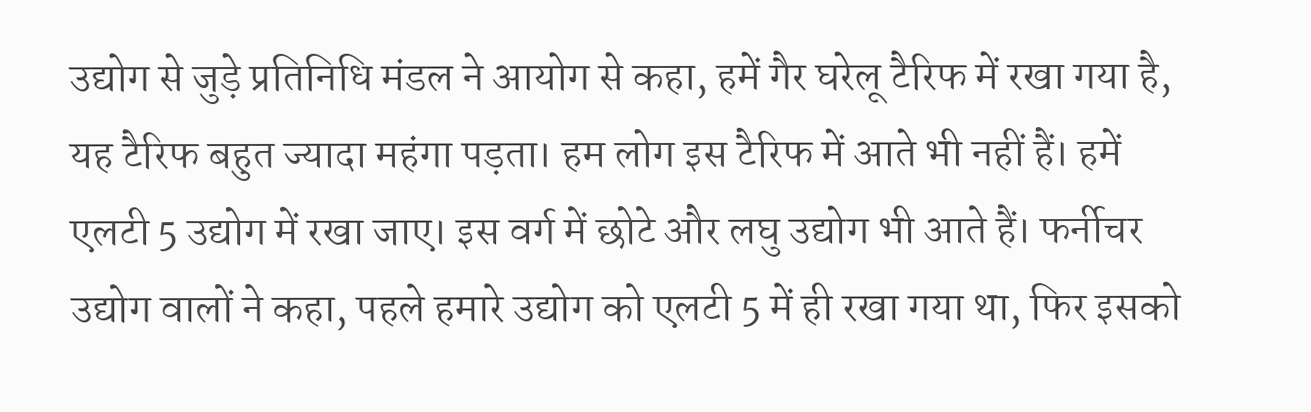उद्योग से जुड़े प्रतिनिधि मंडल ने आयोग से कहा, हमें गैर घरेलू टैरिफ में रखा गया है, यह टैरिफ बहुत ज्यादा महंगा पड़ता। हम लोग इस टैरिफ में आते भी नहीं हैं। हमें एलटी 5 उद्योग में रखा जाए। इस वर्ग में छोटे और लघु उद्योग भी आते हैं। फर्नीचर उद्योग वालों ने कहा, पहले हमारे उद्योग को एलटी 5 में ही रखा गया था, फिर इसको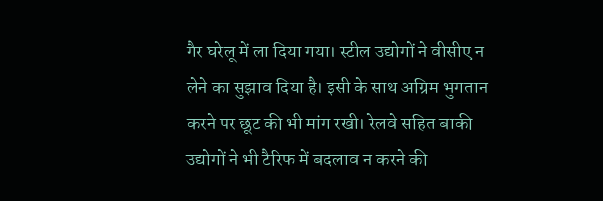गैर घरेलू में ला दिया गया। स्टील उद्योगों ने वीसीए न लेने का सुझाव दिया है। इसी के साथ अग्रिम भुगतान करने पर छूट की भी मांग रखी। रेलवे सहित बाकी उद्योगों ने भी टैरिफ में बदलाव न करने की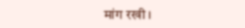मांग रखी।